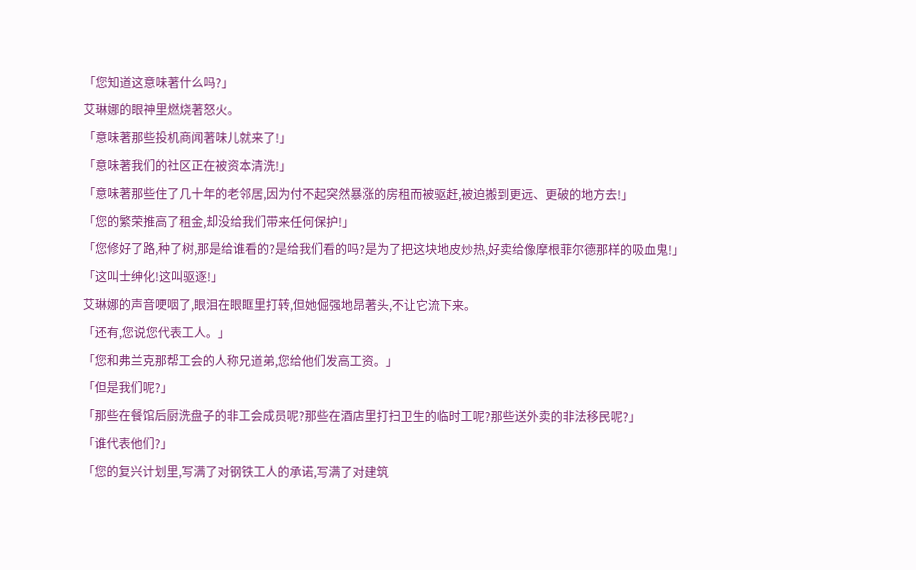「您知道这意味著什么吗?」
艾琳娜的眼神里燃烧著怒火。
「意味著那些投机商闻著味儿就来了!」
「意味著我们的社区正在被资本清洗!」
「意味著那些住了几十年的老邻居,因为付不起突然暴涨的房租而被驱赶,被迫搬到更远、更破的地方去!」
「您的繁荣推高了租金,却没给我们带来任何保护!」
「您修好了路,种了树,那是给谁看的?是给我们看的吗?是为了把这块地皮炒热,好卖给像摩根菲尔德那样的吸血鬼!」
「这叫士绅化!这叫驱逐!」
艾琳娜的声音哽咽了,眼泪在眼眶里打转,但她倔强地昂著头,不让它流下来。
「还有,您说您代表工人。」
「您和弗兰克那帮工会的人称兄道弟,您给他们发高工资。」
「但是我们呢?」
「那些在餐馆后厨洗盘子的非工会成员呢?那些在酒店里打扫卫生的临时工呢?那些送外卖的非法移民呢?」
「谁代表他们?」
「您的复兴计划里,写满了对钢铁工人的承诺,写满了对建筑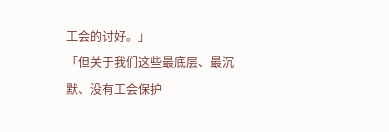工会的讨好。」
「但关于我们这些最底层、最沉默、没有工会保护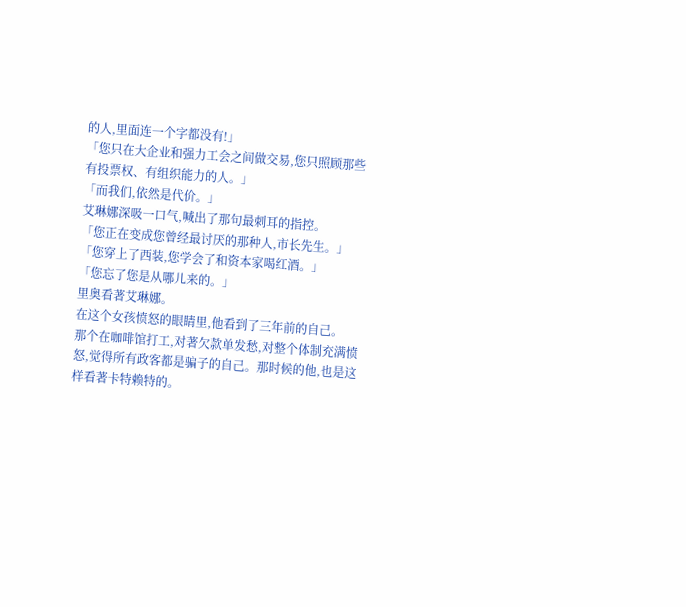的人,里面连一个字都没有!」
「您只在大企业和强力工会之间做交易,您只照顾那些有投票权、有组织能力的人。」
「而我们,依然是代价。」
艾琳娜深吸一口气,喊出了那句最刺耳的指控。
「您正在变成您曾经最讨厌的那种人,市长先生。」
「您穿上了西装,您学会了和资本家喝红酒。」
「您忘了您是从哪儿来的。」
里奥看著艾琳娜。
在这个女孩愤怒的眼睛里,他看到了三年前的自己。
那个在咖啡馆打工,对著欠款单发愁,对整个体制充满愤怒,觉得所有政客都是骗子的自己。那时候的他,也是这样看著卡特赖特的。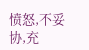愤怒,不妥协,充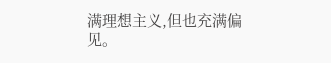满理想主义,但也充满偏见。